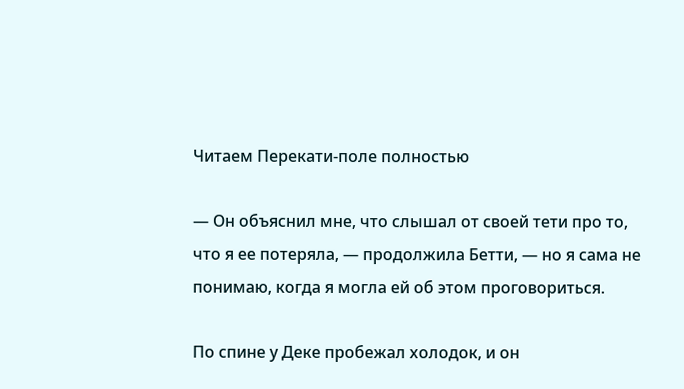Читаем Перекати-поле полностью

— Он объяснил мне, что слышал от своей тети про то, что я ее потеряла, — продолжила Бетти, — но я сама не понимаю, когда я могла ей об этом проговориться.

По спине у Деке пробежал холодок, и он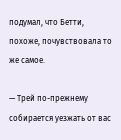подумал, что Бетти, похоже, почувствовала то же самое.

— Трей по-прежнему собирается уезжать от вас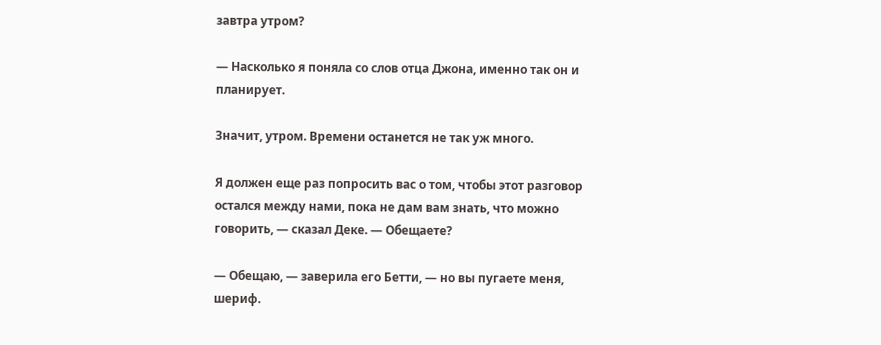завтра утром?

— Насколько я поняла со слов отца Джона, именно так он и планирует.

Значит, утром. Времени останется не так уж много.

Я должен еще раз попросить вас о том, чтобы этот разговор остался между нами, пока не дам вам знать, что можно говорить, — сказал Деке. — Обещаете?

— Обещаю, — заверила его Бетти, — но вы пугаете меня, шериф.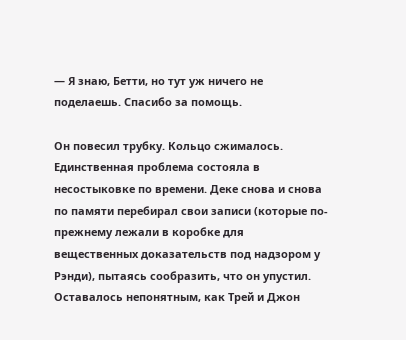— Я знаю, Бетти, но тут уж ничего не поделаешь. Спасибо за помощь.

Он повесил трубку. Кольцо сжималось. Единственная проблема состояла в несостыковке по времени. Деке снова и снова по памяти перебирал свои записи (которые по-прежнему лежали в коробке для вещественных доказательств под надзором у Рэнди), пытаясь сообразить, что он упустил. Оставалось непонятным, как Трей и Джон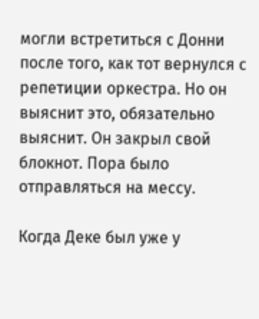могли встретиться с Донни после того, как тот вернулся с репетиции оркестра. Но он выяснит это, обязательно выяснит. Он закрыл свой блокнот. Пора было отправляться на мессу.

Когда Деке был уже у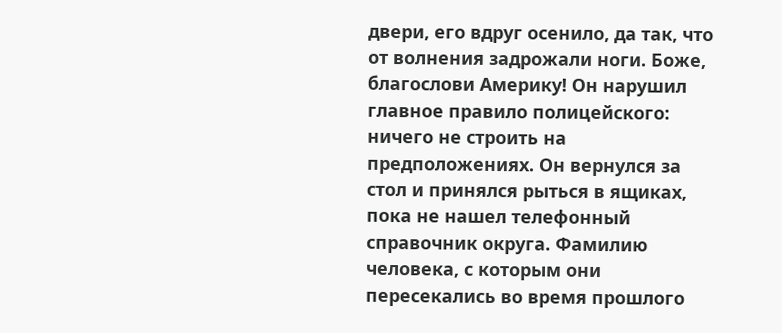двери, его вдруг осенило, да так, что от волнения задрожали ноги. Боже, благослови Америку! Он нарушил главное правило полицейского: ничего не строить на предположениях. Он вернулся за стол и принялся рыться в ящиках, пока не нашел телефонный справочник округа. Фамилию человека, с которым они пересекались во время прошлого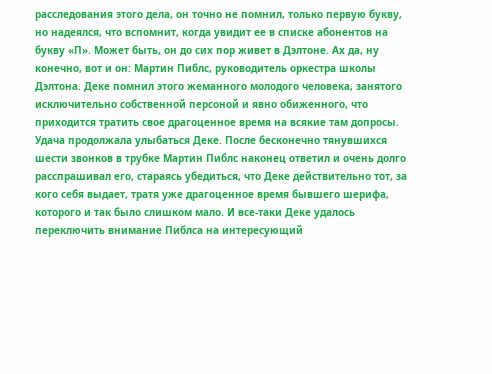расследования этого дела, он точно не помнил, только первую букву, но надеялся, что вспомнит, когда увидит ее в списке абонентов на букву «П». Может быть, он до сих пор живет в Дэлтоне. Ах да, ну конечно, вот и он: Мартин Пиблс, руководитель оркестра школы Дэлтона. Деке помнил этого жеманного молодого человека, занятого исключительно собственной персоной и явно обиженного, что приходится тратить свое драгоценное время на всякие там допросы. Удача продолжала улыбаться Деке. После бесконечно тянувшихся шести звонков в трубке Мартин Пиблс наконец ответил и очень долго расспрашивал его, стараясь убедиться, что Деке действительно тот, за кого себя выдает, тратя уже драгоценное время бывшего шерифа, которого и так было слишком мало. И все-таки Деке удалось переключить внимание Пиблса на интересующий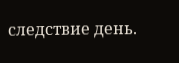следствие день.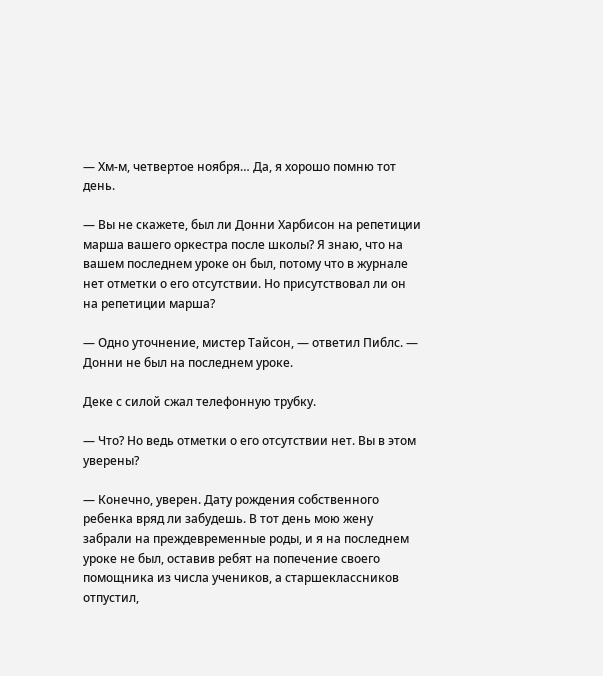— Хм-м, четвертое ноября… Да, я хорошо помню тот день.

— Вы не скажете, был ли Донни Харбисон на репетиции марша вашего оркестра после школы? Я знаю, что на вашем последнем уроке он был, потому что в журнале нет отметки о его отсутствии. Но присутствовал ли он на репетиции марша?

— Одно уточнение, мистер Тайсон, — ответил Пиблс. — Донни не был на последнем уроке.

Деке с силой сжал телефонную трубку.

— Что? Но ведь отметки о его отсутствии нет. Вы в этом уверены?

— Конечно, уверен. Дату рождения собственного ребенка вряд ли забудешь. В тот день мою жену забрали на преждевременные роды, и я на последнем уроке не был, оставив ребят на попечение своего помощника из числа учеников, а старшеклассников отпустил,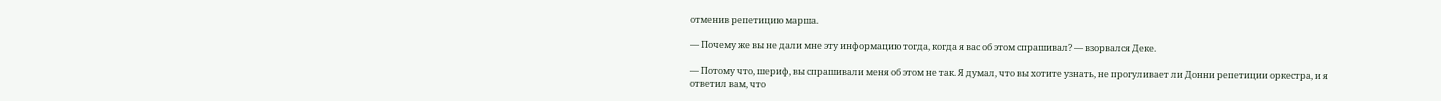отменив репетицию марша.

— Почему же вы не дали мне эту информацию тогда, когда я вас об этом спрашивал? — взорвался Деке.

— Потому что, шериф, вы спрашивали меня об этом не так. Я думал, что вы хотите узнать, не прогуливает ли Донни репетиции оркестра, и я ответил вам, что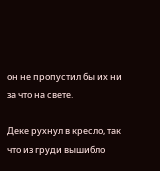он не пропустил бы их ни за что на свете.

Деке рухнул в кресло, так что из груди вышибло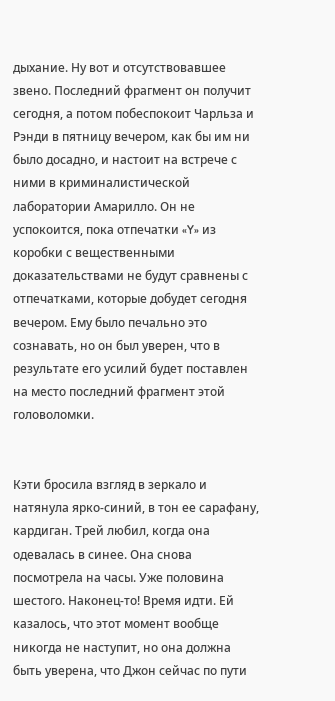дыхание. Ну вот и отсутствовавшее звено. Последний фрагмент он получит сегодня, а потом побеспокоит Чарльза и Рэнди в пятницу вечером, как бы им ни было досадно, и настоит на встрече с ними в криминалистической лаборатории Амарилло. Он не успокоится, пока отпечатки «Y» из коробки с вещественными доказательствами не будут сравнены с отпечатками, которые добудет сегодня вечером. Ему было печально это сознавать, но он был уверен, что в результате его усилий будет поставлен на место последний фрагмент этой головоломки.


Кэти бросила взгляд в зеркало и натянула ярко-синий, в тон ее сарафану, кардиган. Трей любил, когда она одевалась в синее. Она снова посмотрела на часы. Уже половина шестого. Наконец-то! Время идти. Ей казалось, что этот момент вообще никогда не наступит, но она должна быть уверена, что Джон сейчас по пути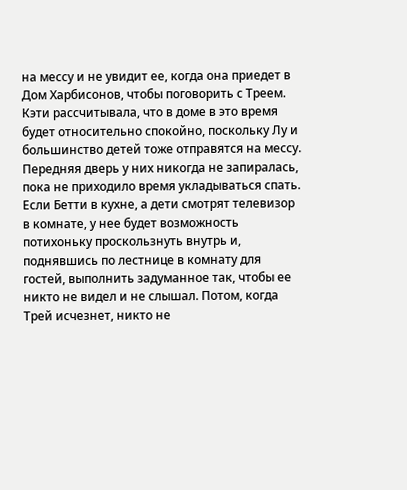на мессу и не увидит ее, когда она приедет в Дом Харбисонов, чтобы поговорить с Треем. Кэти рассчитывала, что в доме в это время будет относительно спокойно, поскольку Лу и большинство детей тоже отправятся на мессу. Передняя дверь у них никогда не запиралась, пока не приходило время укладываться спать. Если Бетти в кухне, а дети смотрят телевизор в комнате, у нее будет возможность потихоньку проскользнуть внутрь и, поднявшись по лестнице в комнату для гостей, выполнить задуманное так, чтобы ее никто не видел и не слышал. Потом, когда Трей исчезнет, никто не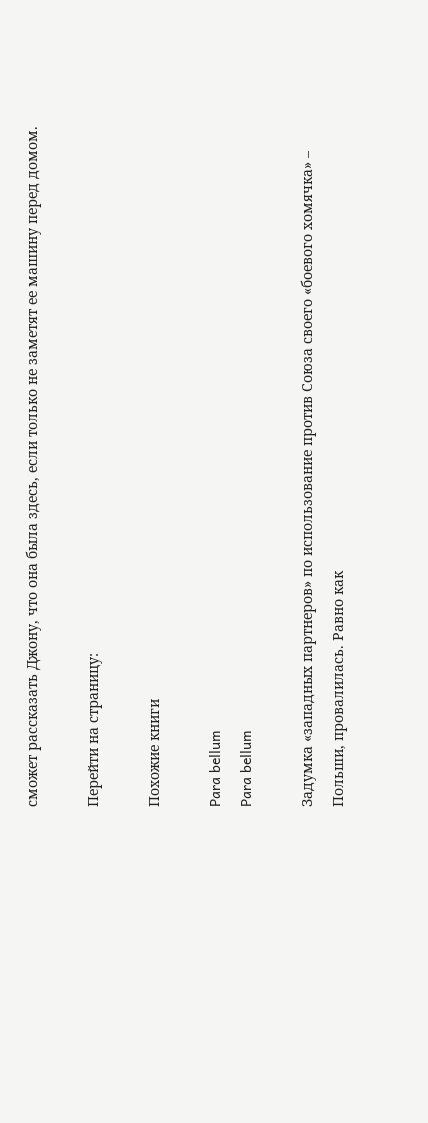сможет рассказать Джону, что она была здесь, если только не заметят ее машину перед домом.

Перейти на страницу:

Похожие книги

Para bellum
Para bellum

Задумка «западных партнеров» по использование против Союза своего «боевого хомячка» – Польши, провалилась. Равно как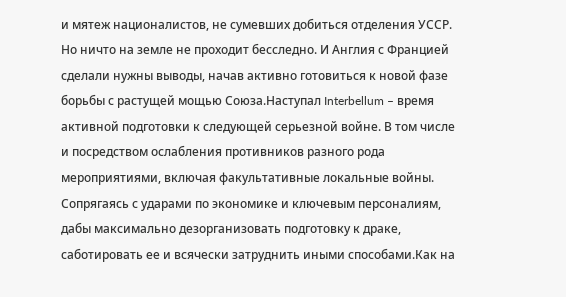и мятеж националистов, не сумевших добиться отделения УССР. Но ничто на земле не проходит бесследно. И Англия с Францией сделали нужны выводы, начав активно готовиться к новой фазе борьбы с растущей мощью Союза.Наступал Interbellum – время активной подготовки к следующей серьезной войне. В том числе и посредством ослабления противников разного рода мероприятиями, включая факультативные локальные войны. Сопрягаясь с ударами по экономике и ключевым персоналиям, дабы максимально дезорганизовать подготовку к драке, саботировать ее и всячески затруднить иными способами.Как на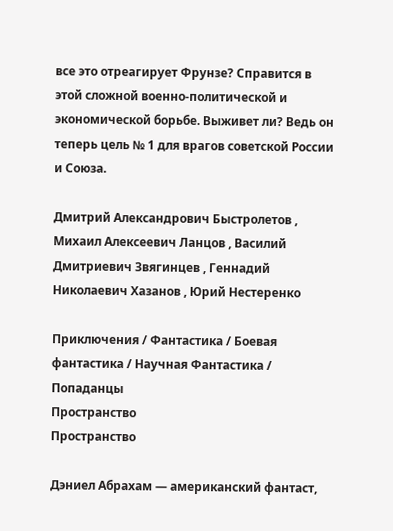все это отреагирует Фрунзе? Справится в этой сложной военно-политической и экономической борьбе. Выживет ли? Ведь он теперь цель № 1 для врагов советской России и Союза.

Дмитрий Александрович Быстролетов , Михаил Алексеевич Ланцов , Василий Дмитриевич Звягинцев , Геннадий Николаевич Хазанов , Юрий Нестеренко

Приключения / Фантастика / Боевая фантастика / Научная Фантастика / Попаданцы
Пространство
Пространство

Дэниел Абрахам — американский фантаст,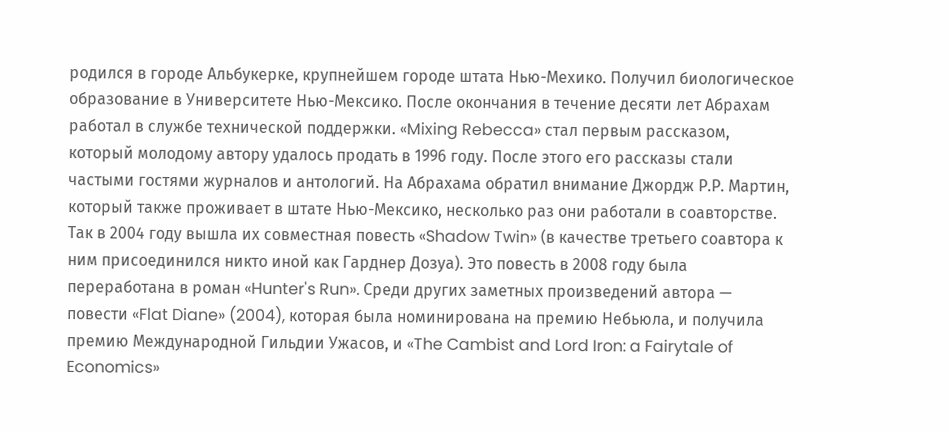родился в городе Альбукерке, крупнейшем городе штата Нью-Мехико. Получил биологическое образование в Университете Нью-Мексико. После окончания в течение десяти лет Абрахам работал в службе технической поддержки. «Mixing Rebecca» стал первым рассказом, который молодому автору удалось продать в 1996 году. После этого его рассказы стали частыми гостями журналов и антологий. На Абрахама обратил внимание Джордж Р.Р. Мартин, который также проживает в штате Нью-Мексико, несколько раз они работали в соавторстве. Так в 2004 году вышла их совместная повесть «Shadow Twin» (в качестве третьего соавтора к ним присоединился никто иной как Гарднер Дозуа). Это повесть в 2008 году была переработана в роман «Hunter's Run». Среди других заметных произведений автора — повести «Flat Diane» (2004), которая была номинирована на премию Небьюла, и получила премию Международной Гильдии Ужасов, и «The Cambist and Lord Iron: a Fairytale of Economics»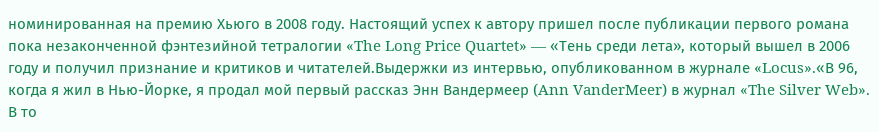номинированная на премию Хьюго в 2008 году. Настоящий успех к автору пришел после публикации первого романа пока незаконченной фэнтезийной тетралогии «The Long Price Quartet» — «Тень среди лета», который вышел в 2006 году и получил признание и критиков и читателей.Выдержки из интервью, опубликованном в журнале «Locus».«В 96, когда я жил в Нью-Йорке, я продал мой первый рассказ Энн Вандермеер (Ann VanderMeer) в журнал «The Silver Web». В то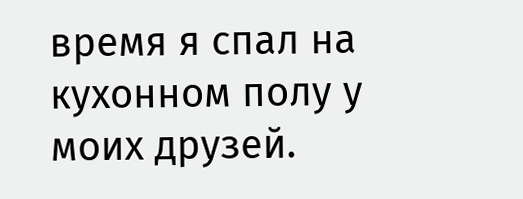время я спал на кухонном полу у моих друзей.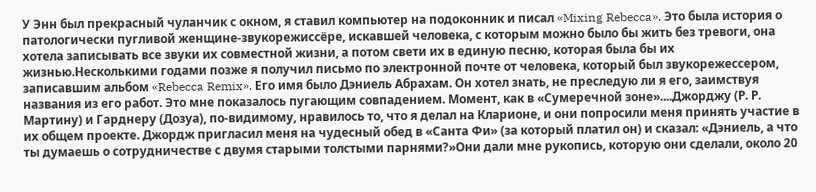У Энн был прекрасный чуланчик с окном, я ставил компьютер на подоконник и писал «Mixing Rebecca». Это была история о патологически пугливой женщине-звукорежиссёре, искавшей человека, с которым можно было бы жить без тревоги, она хотела записывать все звуки их совместной жизни, а потом свети их в единую песню, которая была бы их жизнью.Несколькими годами позже я получил письмо по электронной почте от человека, который был звукорежессером, записавшим альбом «Rebecca Remix». Его имя было Дэниель Абрахам. Он хотел знать, не преследую ли я его, заимствуя названия из его работ. Это мне показалось пугающим совпадением. Момент, как в «Сумеречной зоне»....Джорджу (Р. Р. Мартину) и Гарднеру (Дозуа), по-видимому, нравилось то, что я делал на Кларионе, и они попросили меня принять участие в их общем проекте. Джордж пригласил меня на чудесный обед в «Санта Фи» (за который платил он) и сказал: «Дэниель, а что ты думаешь о сотрудничестве с двумя старыми толстыми парнями?»Они дали мне рукопись, которую они сделали, около 20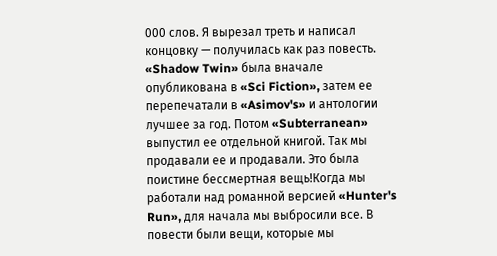000 слов. Я вырезал треть и написал концовку — получилась как раз повесть. «Shadow Twin» была вначале опубликована в «Sci Fiction», затем ее перепечатали в «Asimov's» и антологии лучшее за год. Потом «Subterranean» выпустил ее отдельной книгой. Так мы продавали ее и продавали. Это была поистине бессмертная вещь!Когда мы работали над романной версией «Hunter's Run», для начала мы выбросили все. В повести были вещи, которые мы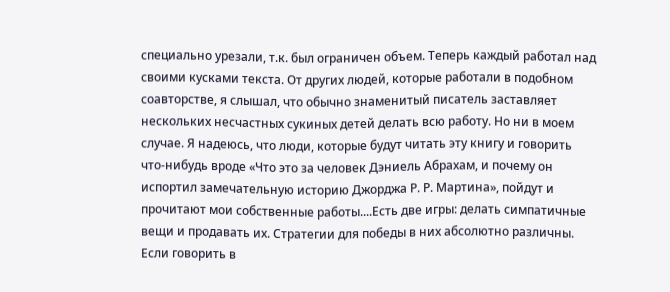специально урезали, т.к. был ограничен объем. Теперь каждый работал над своими кусками текста. От других людей, которые работали в подобном соавторстве, я слышал, что обычно знаменитый писатель заставляет нескольких несчастных сукиных детей делать всю работу. Но ни в моем случае. Я надеюсь, что люди, которые будут читать эту книгу и говорить что-нибудь вроде «Что это за человек Дэниель Абрахам, и почему он испортил замечательную историю Джорджа Р. Р. Мартина», пойдут и прочитают мои собственные работы....Есть две игры: делать симпатичные вещи и продавать их. Стратегии для победы в них абсолютно различны. Если говорить в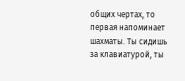общих чертах, то первая напоминает шахматы. Ты сидишь за клавиатурой, ты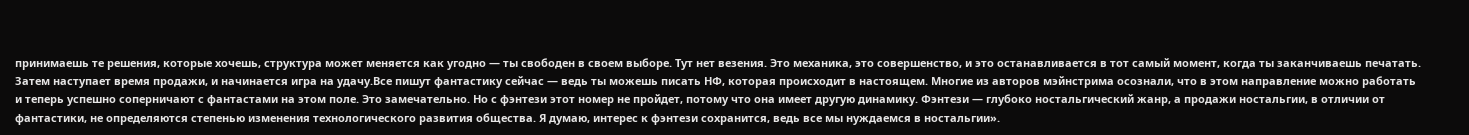принимаешь те решения, которые хочешь, структура может меняется как угодно — ты свободен в своем выборе. Тут нет везения. Это механика, это совершенство, и это останавливается в тот самый момент, когда ты заканчиваешь печатать. Затем наступает время продажи, и начинается игра на удачу.Все пишут фантастику сейчас — ведь ты можешь писать НФ, которая происходит в настоящем. Многие из авторов мэйнстрима осознали, что в этом направление можно работать и теперь успешно соперничают с фантастами на этом поле. Это замечательно. Но с фэнтези этот номер не пройдет, потому что она имеет другую динамику. Фэнтези — глубоко ностальгический жанр, а продажи ностальгии, в отличии от фантастики, не определяются степенью изменения технологического развития общества. Я думаю, интерес к фэнтези сохранится, ведь все мы нуждаемся в ностальгии».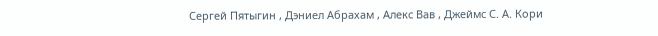Сергей Пятыгин , Дэниел Абрахам , Алекс Вав , Джеймс С. А. Кори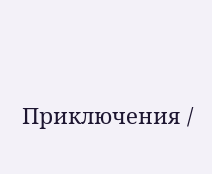Приключения /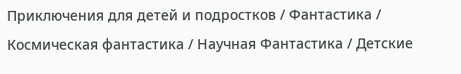Приключения для детей и подростков / Фантастика / Космическая фантастика / Научная Фантастика / Детские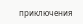приключения